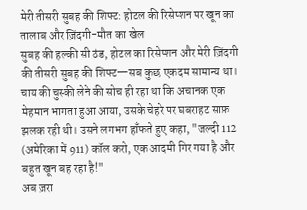मेरी तीसरी सुबह की शिफ्ट: होटल की रिसेप्शन पर खून का तालाब और ज़िंदगी-मौत का खेल
सुबह की हल्की सी ठंड, होटल का रिसेप्शन और मेरी ज़िंदगी की तीसरी सुबह की शिफ्ट—सब कुछ एकदम सामान्य था। चाय की चुस्की लेने की सोच ही रहा था कि अचानक एक मेहमान भागता हुआ आया, उसके चेहरे पर घबराहट साफ़ झलक रही थी। उसने लगभग हाँफते हुए कहा, "जल्दी 112 (अमेरिका में 911) कॉल करो, एक आदमी गिर गया है और बहुत खून बह रहा है!"
अब ज़रा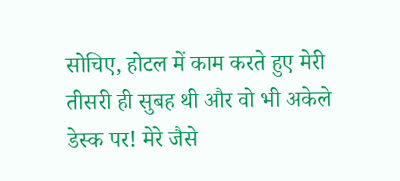सोचिए, होटल में काम करते हुए मेरी तीसरी ही सुबह थी और वो भी अकेले डेस्क पर! मेरे जैसे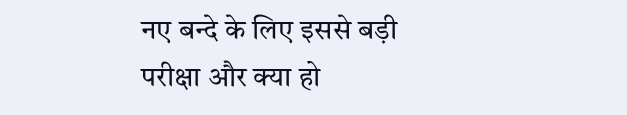नए बन्दे के लिए इससे बड़ी परीक्षा और क्या हो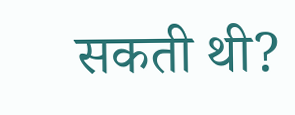सकती थी?